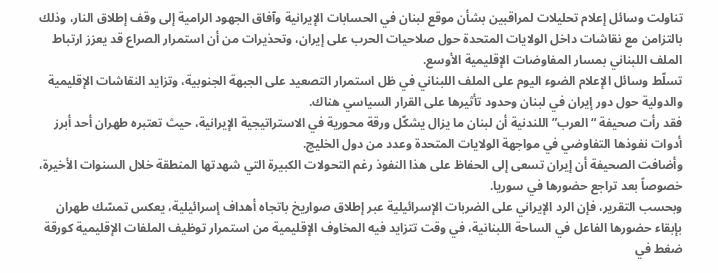تناولت وسائل إعلام تحليلات لمراقبين بشأن موقع لبنان في الحسابات الإيرانية وآفاق الجهود الرامية إلى وقف إطلاق النار، وذلك بالتزامن مع نقاشات داخل الولايات المتحدة حول صلاحيات الحرب على إيران، وتحذيرات من أن استمرار الصراع قد يعزز ارتباط الملف اللبناني بمسار المفاوضات الإقليمية الأوسع.
تسلّط وسائل الإعلام الضوء اليوم على الملف اللبناني في ظل استمرار التصعيد على الجبهة الجنوبية، وتزايد النقاشات الإقليمية والدولية حول دور إيران في لبنان وحدود تأثيرها على القرار السياسي هناك.
فقد رأت صحيفة “العرب” اللندنية أن لبنان ما يزال يشكّل ورقة محورية في الاستراتيجية الإيرانية، حيث تعتبره طهران أحد أبرز أدوات نفوذها التفاوضي في مواجهة الولايات المتحدة وعدد من دول الخليج.
وأضافت الصحيفة أن إيران تسعى إلى الحفاظ على هذا النفوذ رغم التحولات الكبيرة التي شهدتها المنطقة خلال السنوات الأخيرة، خصوصاً بعد تراجع حضورها في سوريا.
وبحسب التقرير، فإن الرد الإيراني على الضربات الإسرائيلية عبر إطلاق صواريخ باتجاه أهداف إسرائيلية، يعكس تمسّك طهران بإبقاء حضورها الفاعل في الساحة اللبنانية، في وقت تتزايد فيه المخاوف الإقليمية من استمرار توظيف الملفات الإقليمية كورقة ضغط في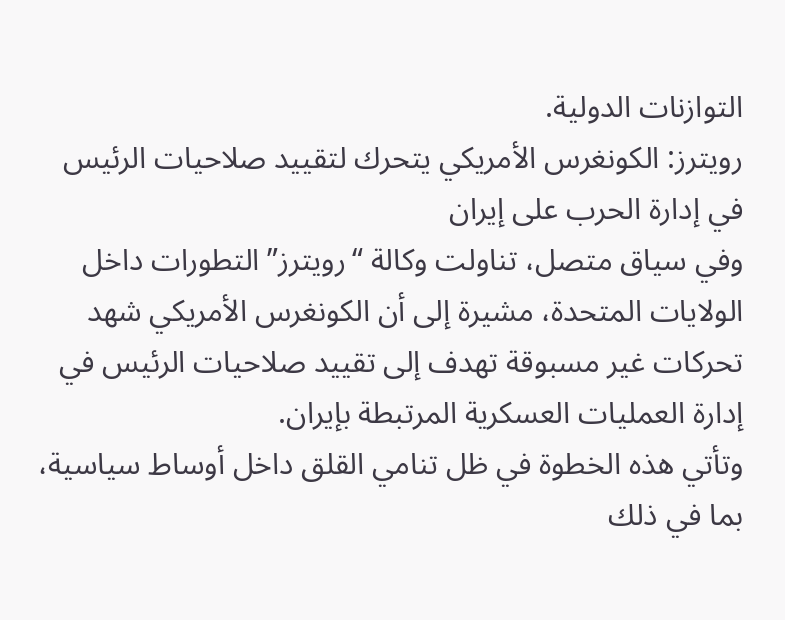التوازنات الدولية.
رويترز: الكونغرس الأمريكي يتحرك لتقييد صلاحيات الرئيس في إدارة الحرب على إيران
وفي سياق متصل، تناولت وكالة “رويترز” التطورات داخل الولايات المتحدة، مشيرة إلى أن الكونغرس الأمريكي شهد تحركات غير مسبوقة تهدف إلى تقييد صلاحيات الرئيس في إدارة العمليات العسكرية المرتبطة بإيران.
وتأتي هذه الخطوة في ظل تنامي القلق داخل أوساط سياسية، بما في ذلك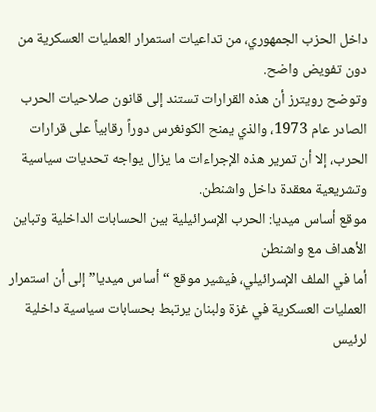داخل الحزب الجمهوري، من تداعيات استمرار العمليات العسكرية من دون تفويض واضح.
وتوضح رويترز أن هذه القرارات تستند إلى قانون صلاحيات الحرب الصادر عام 1973، والذي يمنح الكونغرس دوراً رقابياً على قرارات الحرب، إلا أن تمرير هذه الإجراءات ما يزال يواجه تحديات سياسية وتشريعية معقدة داخل واشنطن.
موقع أساس ميديا: الحرب الإسرائيلية بين الحسابات الداخلية وتباين الأهداف مع واشنطن
أما في الملف الإسرائيلي، فيشير موقع “أساس ميديا” إلى أن استمرار العمليات العسكرية في غزة ولبنان يرتبط بحسابات سياسية داخلية لرئيس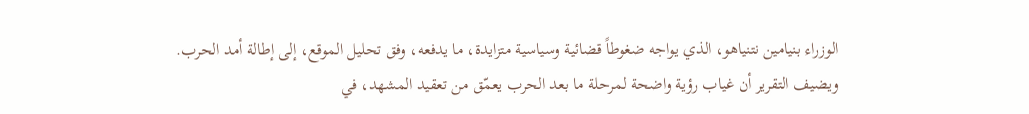الوزراء بنيامين نتنياهو، الذي يواجه ضغوطاً قضائية وسياسية متزايدة، ما يدفعه، وفق تحليل الموقع، إلى إطالة أمد الحرب.
ويضيف التقرير أن غياب رؤية واضحة لمرحلة ما بعد الحرب يعمّق من تعقيد المشهد، في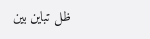ظل تباين بين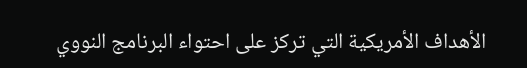الأهداف الأمريكية التي تركز على احتواء البرنامج النووي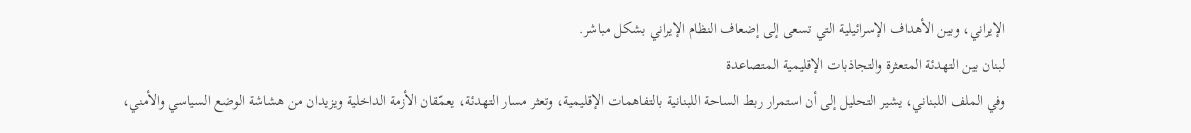الإيراني، وبين الأهداف الإسرائيلية التي تسعى إلى إضعاف النظام الإيراني بشكل مباشر.
لبنان بين التهدئة المتعثرة والتجاذبات الإقليمية المتصاعدة
وفي الملف اللبناني، يشير التحليل إلى أن استمرار ربط الساحة اللبنانية بالتفاهمات الإقليمية، وتعثر مسار التهدئة، يعمّقان الأزمة الداخلية ويزيدان من هشاشة الوضع السياسي والأمني،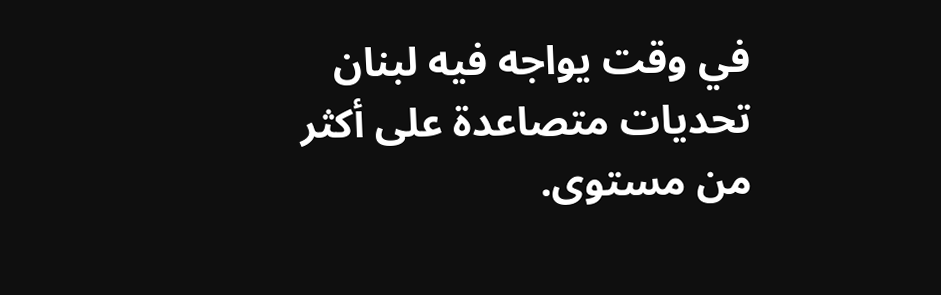في وقت يواجه فيه لبنان تحديات متصاعدة على أكثر من مستوى.